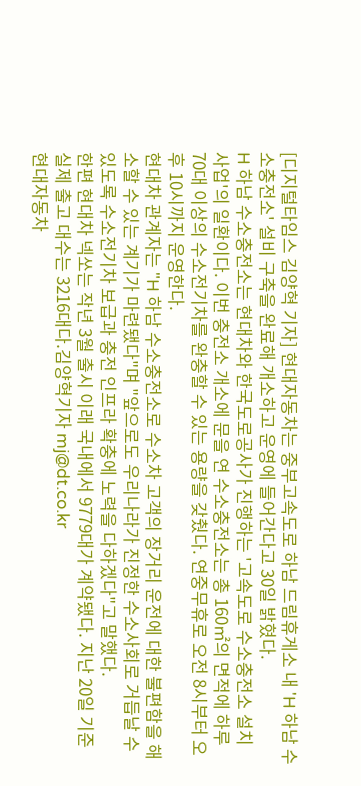[디지털타임스 김양혁 기자] 현대자동차는 중부고속도로 하남 드림휴게소 내 'H 하남 수소충전소' 설비 구축을 완료해 개소하고 운영에 들어간다고 30일 밝혔다.
H 하남 수소충전소는 현대차와 한국도로공사가 진행하는 '고속도로 수소충전소 설치 사업'의 일환이다. 이번 충전소 개소에 문을 연 수소충전소는 총 160㎡의 면적에 하루 70대 이상의 수소전기차를 완충할 수 있는 용량을 갖췄다. 연중무휴로 오전 8시부터 오후 10시까지 운영한다.
현대차 관계자는 "H 하남 수소충전소로 수소차 고객의 장거리 운전에 대한 불편함을 해소할 수 있는 계기가 마련됐다"며 "앞으로도 우리나라가 진정한 수소사회로 거듭날 수 있도록 수소전기차 보급과 충전 인프라 확충에 노력을 다하겠다"고 말했다.
한편 현대차 넥쏘는 작년 3월 출시 이래 국내에서 9779대가 계약됐다. 지난 20일 기준 실제 출고 대수는 3216대다.김양혁기자 mj@dt.co.kr
현대자동차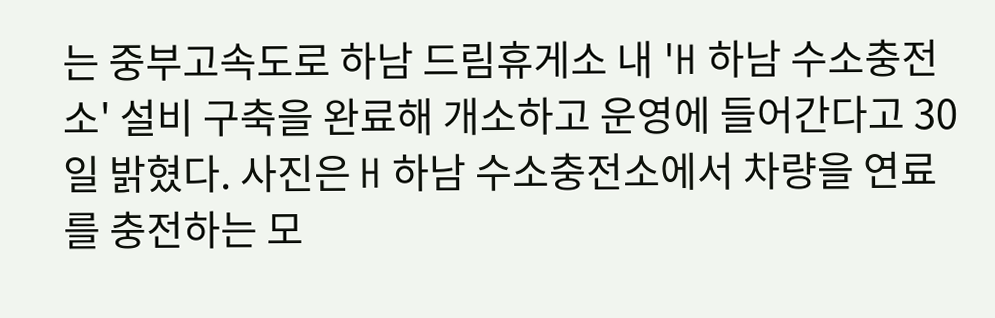는 중부고속도로 하남 드림휴게소 내 'H 하남 수소충전소' 설비 구축을 완료해 개소하고 운영에 들어간다고 30일 밝혔다. 사진은 H 하남 수소충전소에서 차량을 연료를 충전하는 모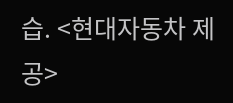습. <현대자동차 제공>